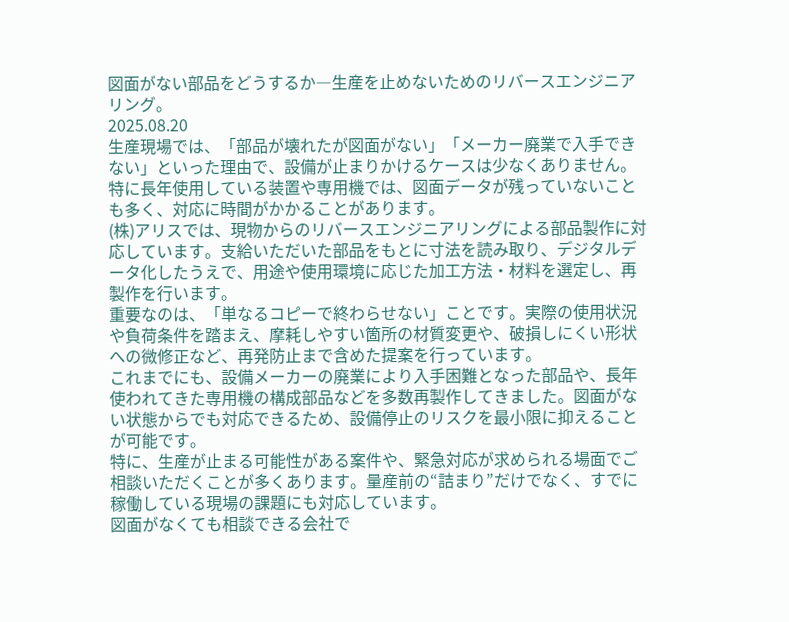図面がない部品をどうするか―生産を止めないためのリバースエンジニアリング。
2025.08.20
生産現場では、「部品が壊れたが図面がない」「メーカー廃業で入手できない」といった理由で、設備が止まりかけるケースは少なくありません。特に長年使用している装置や専用機では、図面データが残っていないことも多く、対応に時間がかかることがあります。
(株)アリスでは、現物からのリバースエンジニアリングによる部品製作に対応しています。支給いただいた部品をもとに寸法を読み取り、デジタルデータ化したうえで、用途や使用環境に応じた加工方法・材料を選定し、再製作を行います。
重要なのは、「単なるコピーで終わらせない」ことです。実際の使用状況や負荷条件を踏まえ、摩耗しやすい箇所の材質変更や、破損しにくい形状への微修正など、再発防止まで含めた提案を行っています。
これまでにも、設備メーカーの廃業により入手困難となった部品や、長年使われてきた専用機の構成部品などを多数再製作してきました。図面がない状態からでも対応できるため、設備停止のリスクを最小限に抑えることが可能です。
特に、生産が止まる可能性がある案件や、緊急対応が求められる場面でご相談いただくことが多くあります。量産前の“詰まり”だけでなく、すでに稼働している現場の課題にも対応しています。
図面がなくても相談できる会社で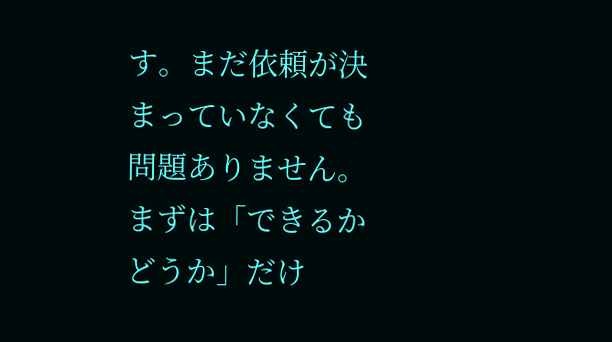す。まだ依頼が決まっていなくても問題ありません。まずは「できるかどうか」だけ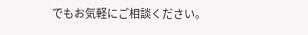でもお気軽にご相談ください。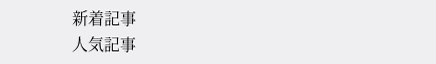新着記事
人気記事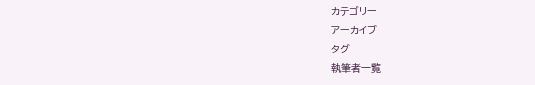カテゴリー
アーカイブ
タグ
執筆者一覧